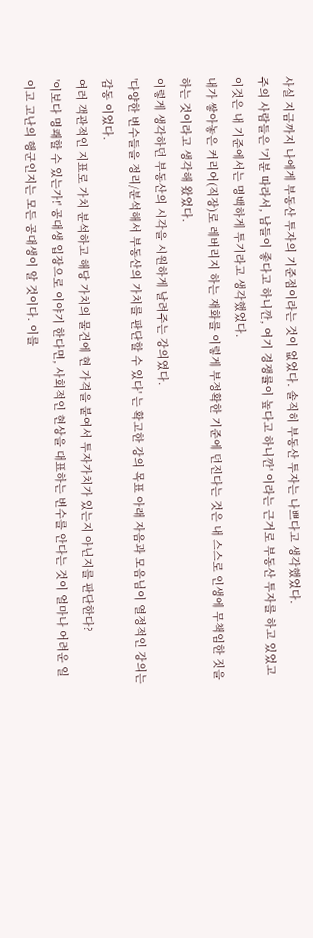사실 지금까지 나에게 부동산 투자의 기준점이라는 것이 없었다. 솔직히 부동산 투자는 나쁘다고 생각했었다.
주의 사람들은 '기분 따라서, 남들이 좋다고 하니깐, 여기 경쟁률이 높다고 하니깐' 이라는 근거로 부동산 투자를 하고 있었고 이것은 내 기준에서는 명백하게 투기라고 생각했었다.
내가 쌓아놓은 커리어(직장)로 레버리지 하는 재화를 이렇게 부정확한 기준에 던진다는 것은 내 스스로 인생에 무책임한 짓을 하는 것이라고 생각해 왔었다.
이렇게 생각하던 부동산의 시각을 시원하게 날려주는 강의였다.
'다양한 변수들을 정리/분석해서 부동산의 가치를 판단할 수 있다' 는 확고한 강의 목표 아래 자음과 모음님이 열정적인 강의는 감동 이었다.
여러 객관적인 지표로 가치 분석하고 해당 가치의 물건에 현 가격을 붙여서 투자가치가 있는지 아닌지를 판단한다?
'이보다 명쾌할 수 있는가!' 공대생 입장으로 이야기 한다면, 사회적인 현상을 대표하는 변수를 안다는 것이 얼마나 어려운 일이고 고난의 행군인지는 모든 공대생이 알 것이다. 이를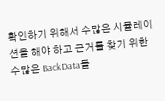확인하기 위해서 수많은 시뮬레이션을 해야 하고 근거를 찾기 위한 수많은 BackData들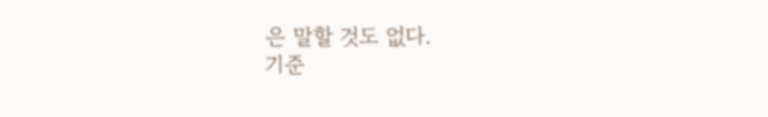은 말할 것도 없다.
기준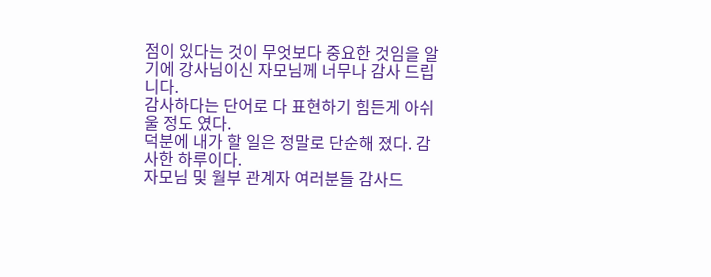점이 있다는 것이 무엇보다 중요한 것임을 알기에 강사님이신 자모님께 너무나 감사 드립니다.
감사하다는 단어로 다 표현하기 힘든게 아쉬울 정도 였다.
덕분에 내가 할 일은 정말로 단순해 졌다. 감사한 하루이다.
자모님 및 월부 관계자 여러분들 감사드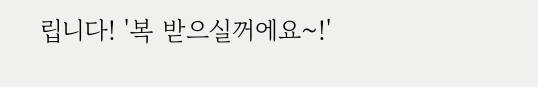립니다! '복 받으실꺼에요~!'